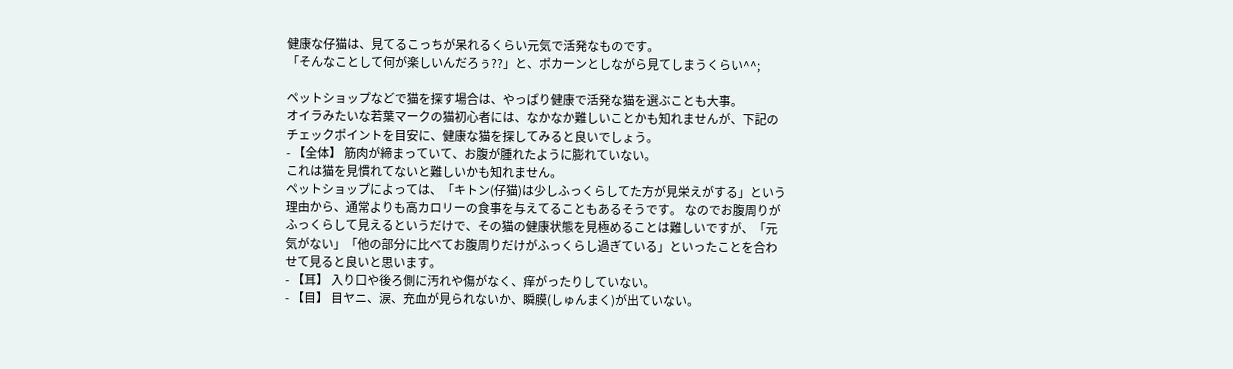健康な仔猫は、見てるこっちが呆れるくらい元気で活発なものです。
「そんなことして何が楽しいんだろぅ??」と、ポカーンとしながら見てしまうくらい^^;

ペットショップなどで猫を探す場合は、やっぱり健康で活発な猫を選ぶことも大事。
オイラみたいな若葉マークの猫初心者には、なかなか難しいことかも知れませんが、下記のチェックポイントを目安に、健康な猫を探してみると良いでしょう。
- 【全体】 筋肉が締まっていて、お腹が腫れたように膨れていない。
これは猫を見慣れてないと難しいかも知れません。
ペットショップによっては、「キトン(仔猫)は少しふっくらしてた方が見栄えがする」という理由から、通常よりも高カロリーの食事を与えてることもあるそうです。 なのでお腹周りがふっくらして見えるというだけで、その猫の健康状態を見極めることは難しいですが、「元気がない」「他の部分に比べてお腹周りだけがふっくらし過ぎている」といったことを合わせて見ると良いと思います。
- 【耳】 入り口や後ろ側に汚れや傷がなく、痒がったりしていない。
- 【目】 目ヤニ、涙、充血が見られないか、瞬膜(しゅんまく)が出ていない。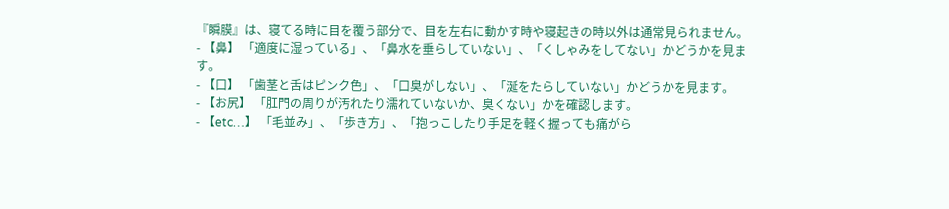『瞬膜』は、寝てる時に目を覆う部分で、目を左右に動かす時や寝起きの時以外は通常見られません。
- 【鼻】 「適度に湿っている」、「鼻水を垂らしていない」、「くしゃみをしてない」かどうかを見ます。
- 【口】 「歯茎と舌はピンク色」、「口臭がしない」、「涎をたらしていない」かどうかを見ます。
- 【お尻】 「肛門の周りが汚れたり濡れていないか、臭くない」かを確認します。
- 【etc…】 「毛並み」、「歩き方」、「抱っこしたり手足を軽く握っても痛がら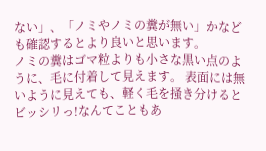ない」、「ノミやノミの糞が無い」かなども確認するとより良いと思います。
ノミの糞はゴマ粒よりも小さな黒い点のように、毛に付着して見えます。 表面には無いように見えても、軽く毛を掻き分けるとビッシリっ!なんてこともあ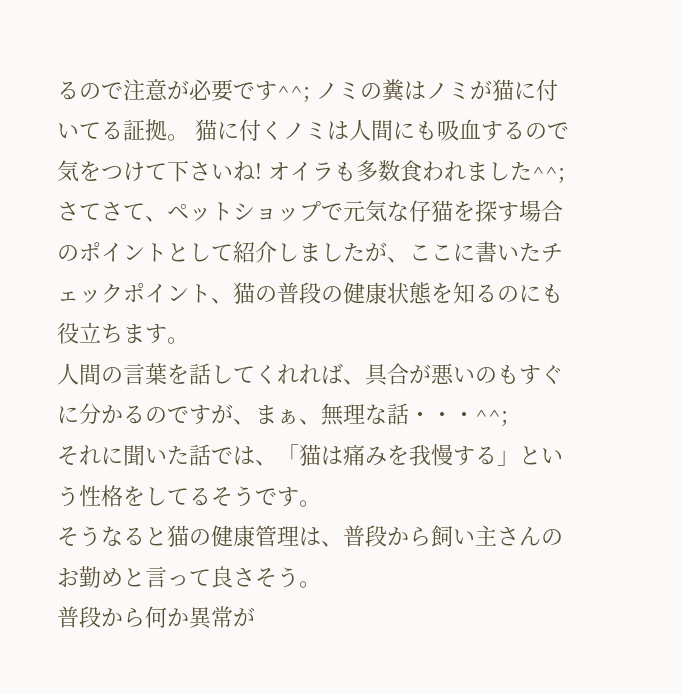るので注意が必要です^^; ノミの糞はノミが猫に付いてる証拠。 猫に付くノミは人間にも吸血するので気をつけて下さいね! オイラも多数食われました^^;
さてさて、ペットショップで元気な仔猫を探す場合のポイントとして紹介しましたが、ここに書いたチェックポイント、猫の普段の健康状態を知るのにも役立ちます。
人間の言葉を話してくれれば、具合が悪いのもすぐに分かるのですが、まぁ、無理な話・・・^^;
それに聞いた話では、「猫は痛みを我慢する」という性格をしてるそうです。
そうなると猫の健康管理は、普段から飼い主さんのお勤めと言って良さそう。
普段から何か異常が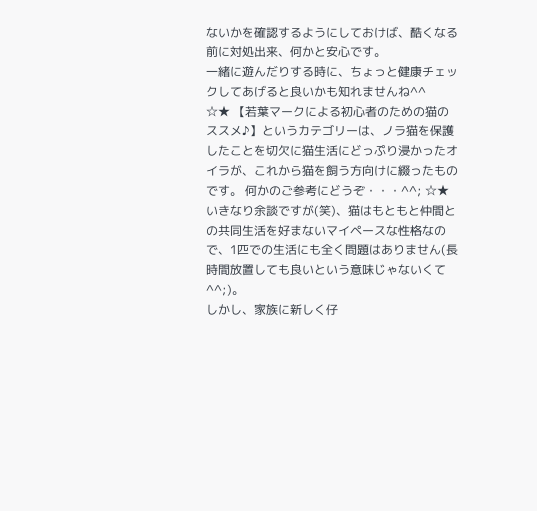ないかを確認するようにしておけば、酷くなる前に対処出来、何かと安心です。
一緒に遊んだりする時に、ちょっと健康チェックしてあげると良いかも知れませんね^^
☆★ 【若葉マークによる初心者のための猫のススメ♪】というカテゴリーは、ノラ猫を保護したことを切欠に猫生活にどっぷり浸かったオイラが、これから猫を飼う方向けに綴ったものです。 何かのご参考にどうぞ・・・^^; ☆★
いきなり余談ですが(笑)、猫はもともと仲間との共同生活を好まないマイペースな性格なので、1匹での生活にも全く問題はありません(長時間放置しても良いという意味じゃないくて^^;)。
しかし、家族に新しく仔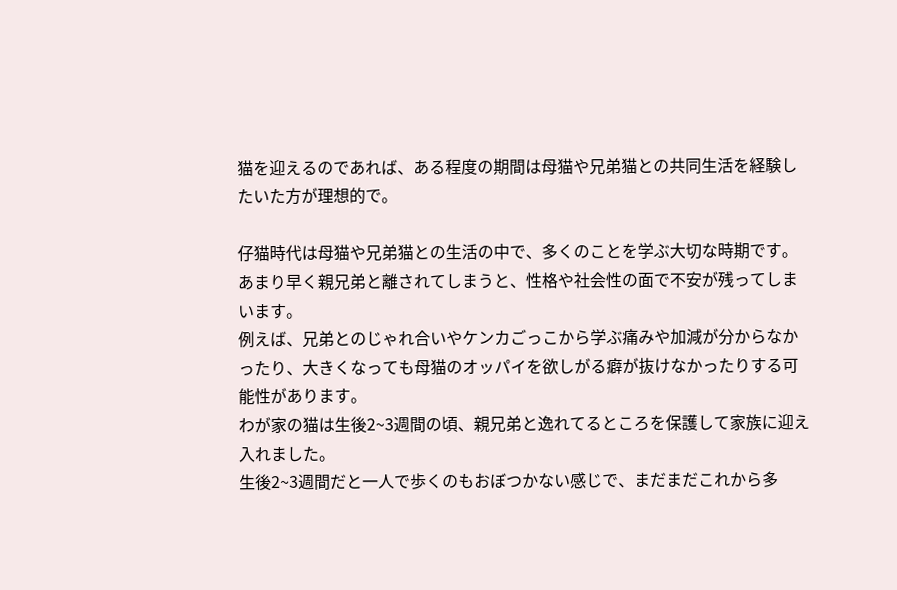猫を迎えるのであれば、ある程度の期間は母猫や兄弟猫との共同生活を経験したいた方が理想的で。

仔猫時代は母猫や兄弟猫との生活の中で、多くのことを学ぶ大切な時期です。
あまり早く親兄弟と離されてしまうと、性格や社会性の面で不安が残ってしまいます。
例えば、兄弟とのじゃれ合いやケンカごっこから学ぶ痛みや加減が分からなかったり、大きくなっても母猫のオッパイを欲しがる癖が抜けなかったりする可能性があります。
わが家の猫は生後2~3週間の頃、親兄弟と逸れてるところを保護して家族に迎え入れました。
生後2~3週間だと一人で歩くのもおぼつかない感じで、まだまだこれから多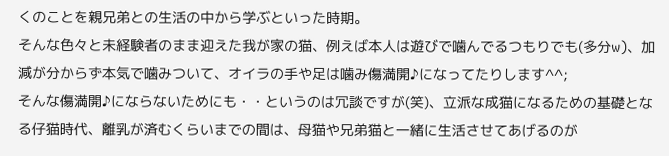くのことを親兄弟との生活の中から学ぶといった時期。
そんな色々と未経験者のまま迎えた我が家の猫、例えば本人は遊びで噛んでるつもりでも(多分w)、加減が分からず本気で噛みついて、オイラの手や足は噛み傷満開♪になってたりします^^;
そんな傷満開♪にならないためにも・・というのは冗談ですが(笑)、立派な成猫になるための基礎となる仔猫時代、離乳が済むくらいまでの間は、母猫や兄弟猫と一緒に生活させてあげるのが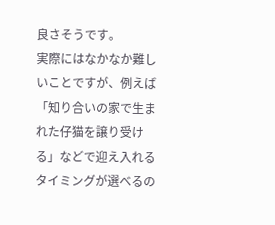良さそうです。
実際にはなかなか難しいことですが、例えば「知り合いの家で生まれた仔猫を譲り受ける」などで迎え入れるタイミングが選べるの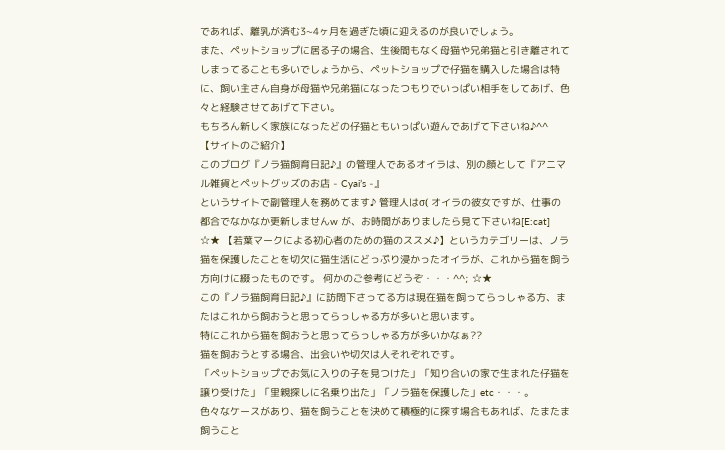であれば、離乳が済む3~4ヶ月を過ぎた頃に迎えるのが良いでしょう。
また、ペットショップに居る子の場合、生後間もなく母猫や兄弟猫と引き離されてしまってることも多いでしょうから、ペットショップで仔猫を購入した場合は特に、飼い主さん自身が母猫や兄弟猫になったつもりでいっぱい相手をしてあげ、色々と経験させてあげて下さい。
もちろん新しく家族になったどの仔猫ともいっぱい遊んであげて下さいね♪^^
【サイトのご紹介】
このブログ『ノラ猫飼育日記♪』の管理人であるオイラは、別の顔として『アニマル雑貨とペットグッズのお店 - Cyai’s -』
というサイトで副管理人を務めてます♪ 管理人はσ( オイラの彼女ですが、仕事の都合でなかなか更新しませんw が、お時間がありましたら見て下さいね[E:cat]
☆★ 【若葉マークによる初心者のための猫のススメ♪】というカテゴリーは、ノラ猫を保護したことを切欠に猫生活にどっぷり浸かったオイラが、これから猫を飼う方向けに綴ったものです。 何かのご参考にどうぞ・・・^^; ☆★
この『ノラ猫飼育日記♪』に訪問下さってる方は現在猫を飼ってらっしゃる方、またはこれから飼おうと思ってらっしゃる方が多いと思います。
特にこれから猫を飼おうと思ってらっしゃる方が多いかなぁ??
猫を飼おうとする場合、出会いや切欠は人それぞれです。
「ペットショップでお気に入りの子を見つけた」「知り合いの家で生まれた仔猫を譲り受けた」「里親探しに名乗り出た」「ノラ猫を保護した」etc・・・。
色々なケースがあり、猫を飼うことを決めて積極的に探す場合もあれば、たまたま飼うこと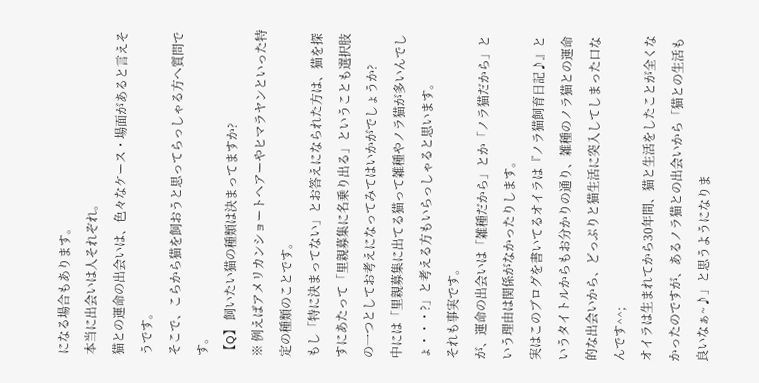になる場合もあります。
本当に出会いは人それぞれ。
猫との運命の出会いは、色々なケース・場面があると言えそうです。
そこで、こらから猫を飼おうと思ってらっしゃる方へ質問です。
【Q】 飼いたい猫の種類は決まってますか?
※ 例えばアメリカンショートヘアーやヒマラヤンといった特定の種類のことです。
もし「特に決まってない」とお答えになられた方は、猫を探すにあたって「里親募集に名乗り出る」ということも選択肢の一つとしてお考えになってみてはいかがでしょうか?
中には「里親募集に出てる猫って雑種やノラ猫が多いんでしょ・・・?」と考える方もいらっしゃると思います。
それも事実です。
が、運命の出会いは「雑種だから」とか「ノラ猫だから」という理由は関係がなかったりします。
実はこのブログを書いてるオイラは『ノラ猫飼育日記♪』というタイトルからもお分かりの通り、雑種のノラ猫との運命的な出会いから、どっぷりと猫生活に突入してしまった口なんです^^;
オイラは生まれてから30年間、猫と生活をしたことが全くなかったのですが、あるノラ猫との出会いから「猫との生活も良いなぁ~♪」と思うようになりま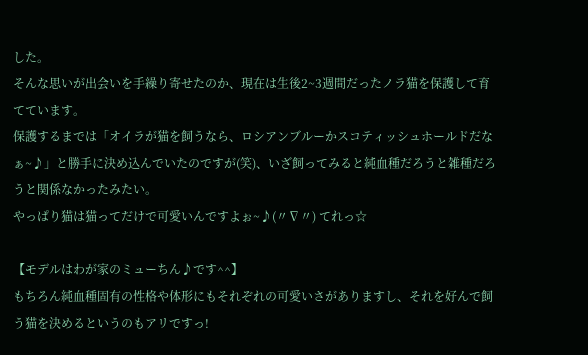した。
そんな思いが出会いを手繰り寄せたのか、現在は生後2~3週間だったノラ猫を保護して育てています。
保護するまでは「オイラが猫を飼うなら、ロシアンブルーかスコティッシュホールドだなぁ~♪」と勝手に決め込んでいたのですが(笑)、いざ飼ってみると純血種だろうと雑種だろうと関係なかったみたい。
やっぱり猫は猫ってだけで可愛いんですよぉ~♪(〃∇〃) てれっ☆

【モデルはわが家のミューちん♪です^^】
もちろん純血種固有の性格や体形にもそれぞれの可愛いさがありますし、それを好んで飼う猫を決めるというのもアリですっ!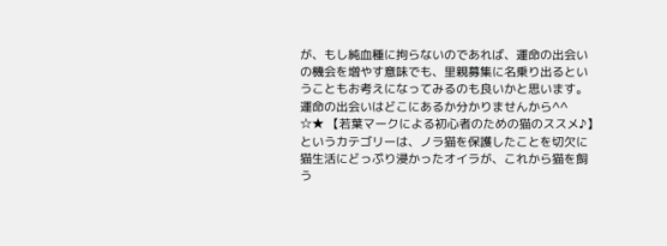が、もし純血種に拘らないのであれば、運命の出会いの機会を増やす意味でも、里親募集に名乗り出るということもお考えになってみるのも良いかと思います。
運命の出会いはどこにあるか分かりませんから^^
☆★ 【若葉マークによる初心者のための猫のススメ♪】というカテゴリーは、ノラ猫を保護したことを切欠に猫生活にどっぷり浸かったオイラが、これから猫を飼う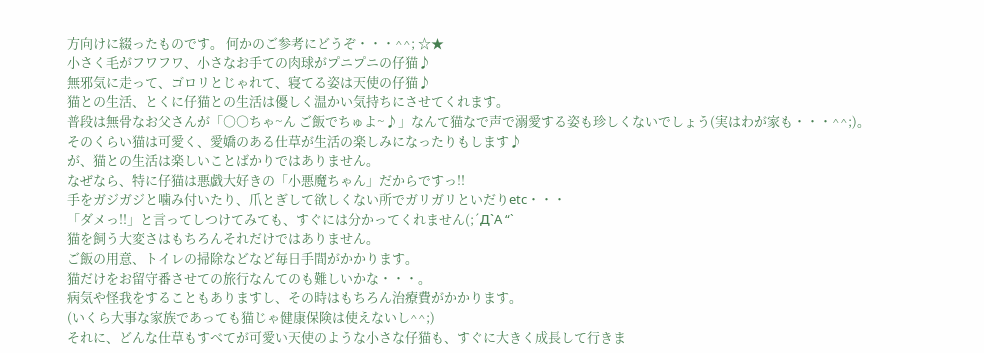方向けに綴ったものです。 何かのご参考にどうぞ・・・^^; ☆★
小さく毛がフワフワ、小さなお手ての肉球がプニプニの仔猫♪
無邪気に走って、ゴロリとじゃれて、寝てる姿は天使の仔猫♪
猫との生活、とくに仔猫との生活は優しく温かい気持ちにさせてくれます。
普段は無骨なお父さんが「○○ちゃ~ん ご飯でちゅよ~♪」なんて猫なで声で溺愛する姿も珍しくないでしょう(実はわが家も・・・^^;)。
そのくらい猫は可愛く、愛嬌のある仕草が生活の楽しみになったりもします♪
が、猫との生活は楽しいことばかりではありません。
なぜなら、特に仔猫は悪戯大好きの「小悪魔ちゃん」だからですっ!!
手をガジガジと噛み付いたり、爪とぎして欲しくない所でガリガリといだりetc・・・
「ダメっ!!」と言ってしつけてみても、すぐには分かってくれません(;´Д`A “`
猫を飼う大変さはもちろんそれだけではありません。
ご飯の用意、トイレの掃除などなど毎日手間がかかります。
猫だけをお留守番させての旅行なんてのも難しいかな・・・。
病気や怪我をすることもありますし、その時はもちろん治療費がかかります。
(いくら大事な家族であっても猫じゃ健康保険は使えないし^^;)
それに、どんな仕草もすべてが可愛い天使のような小さな仔猫も、すぐに大きく成長して行きま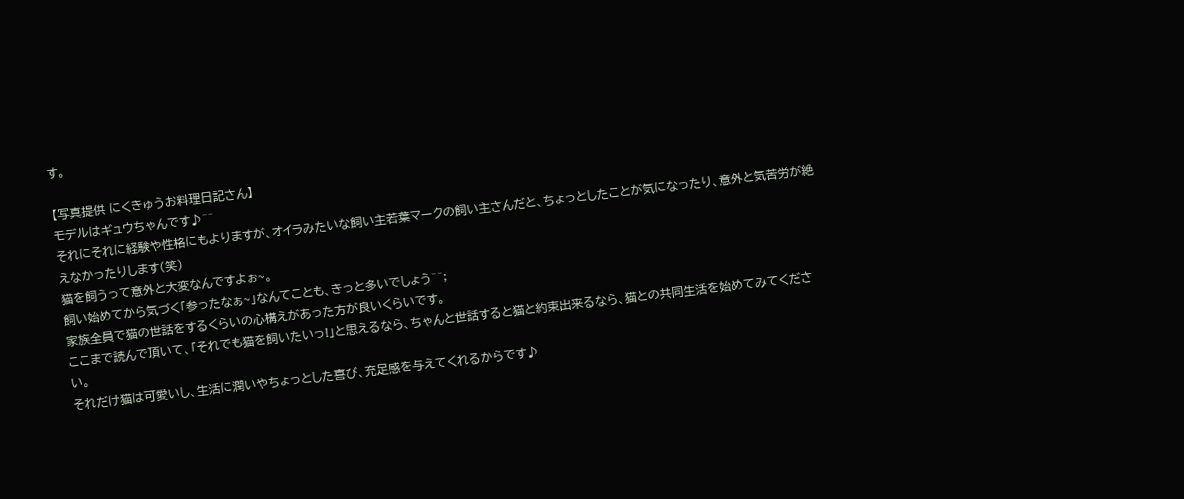す。

【写真提供 にくきゅうお料理日記さん】
モデルはギュウちゃんです♪^^
それにそれに経験や性格にもよりますが、オイラみたいな飼い主若葉マークの飼い主さんだと、ちょっとしたことが気になったり、意外と気苦労が絶えなかったりします(笑)
猫を飼うって意外と大変なんですよぉ~。
飼い始めてから気づく「参ったなぁ~」なんてことも、きっと多いでしょう^^;
家族全員で猫の世話をするくらいの心構えがあった方が良いくらいです。
ここまで読んで頂いて、「それでも猫を飼いたいっ!」と思えるなら、ちゃんと世話すると猫と約束出来るなら、猫との共同生活を始めてみてください。
それだけ猫は可愛いし、生活に潤いやちょっとした喜び、充足感を与えてくれるからです♪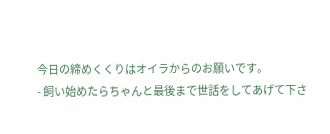今日の締めくくりはオイラからのお願いです。
- 飼い始めたらちゃんと最後まで世話をしてあげて下さ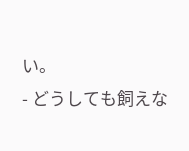い。
- どうしても飼えな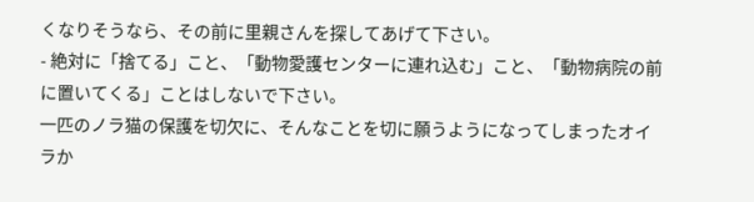くなりそうなら、その前に里親さんを探してあげて下さい。
- 絶対に「捨てる」こと、「動物愛護センターに連れ込む」こと、「動物病院の前に置いてくる」ことはしないで下さい。
一匹のノラ猫の保護を切欠に、そんなことを切に願うようになってしまったオイラか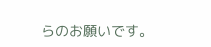らのお願いです。